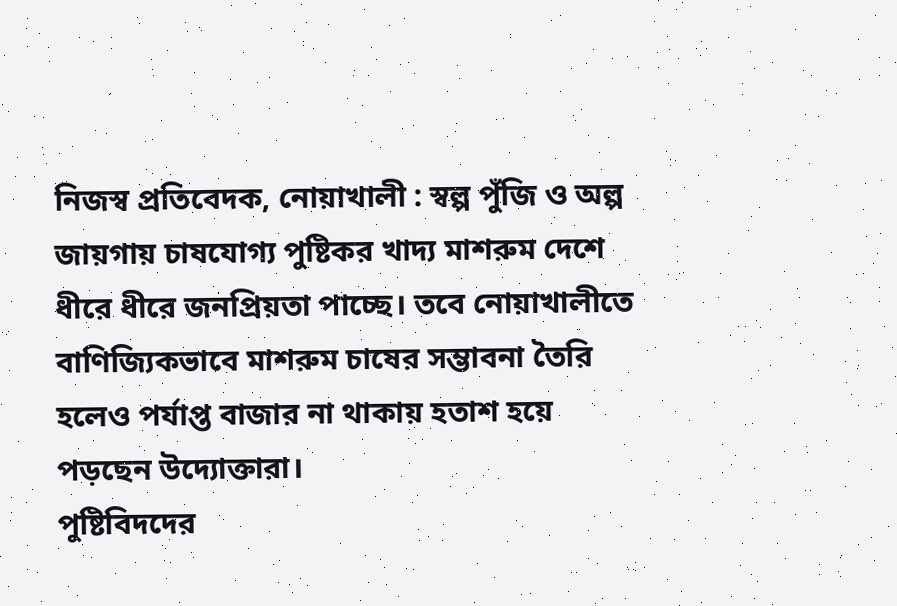নিজস্ব প্রতিবেদক, নোয়াখালী : স্বল্প পুঁজি ও অল্প জায়গায় চাষযোগ্য পুষ্টিকর খাদ্য মাশরুম দেশে ধীরে ধীরে জনপ্রিয়তা পাচ্ছে। তবে নোয়াখালীতে বাণিজ্যিকভাবে মাশরুম চাষের সম্ভাবনা তৈরি হলেও পর্যাপ্ত বাজার না থাকায় হতাশ হয়ে পড়ছেন উদ্যোক্তারা।
পুষ্টিবিদদের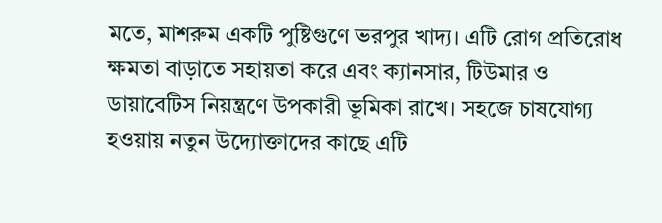মতে, মাশরুম একটি পুষ্টিগুণে ভরপুর খাদ্য। এটি রোগ প্রতিরোধ ক্ষমতা বাড়াতে সহায়তা করে এবং ক্যানসার, টিউমার ও ডায়াবেটিস নিয়ন্ত্রণে উপকারী ভূমিকা রাখে। সহজে চাষযোগ্য হওয়ায় নতুন উদ্যোক্তাদের কাছে এটি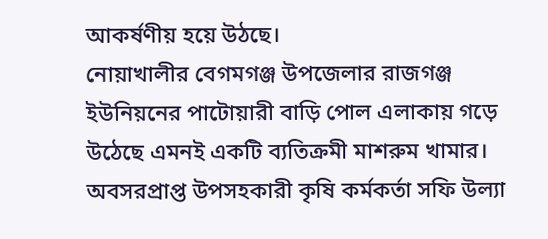আকর্ষণীয় হয়ে উঠছে।
নোয়াখালীর বেগমগঞ্জ উপজেলার রাজগঞ্জ ইউনিয়নের পাটোয়ারী বাড়ি পোল এলাকায় গড়ে উঠেছে এমনই একটি ব্যতিক্রমী মাশরুম খামার। অবসরপ্রাপ্ত উপসহকারী কৃষি কর্মকর্তা সফি উল্যা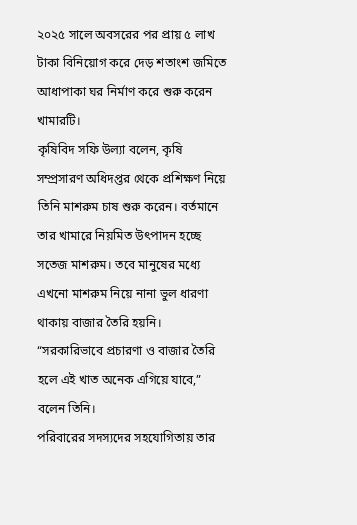২০২৫ সালে অবসরের পর প্রায় ৫ লাখ টাকা বিনিয়োগ করে দেড় শতাংশ জমিতে আধাপাকা ঘর নির্মাণ করে শুরু করেন খামারটি।
কৃষিবিদ সফি উল্যা বলেন, কৃষি সম্প্রসারণ অধিদপ্তর থেকে প্রশিক্ষণ নিয়ে তিনি মাশরুম চাষ শুরু করেন। বর্তমানে তার খামারে নিয়মিত উৎপাদন হচ্ছে সতেজ মাশরুম। তবে মানুষের মধ্যে এখনো মাশরুম নিয়ে নানা ভুল ধারণা থাকায় বাজার তৈরি হয়নি। “সরকারিভাবে প্রচারণা ও বাজার তৈরি হলে এই খাত অনেক এগিয়ে যাবে,” বলেন তিনি।
পরিবারের সদস্যদের সহযোগিতায় তার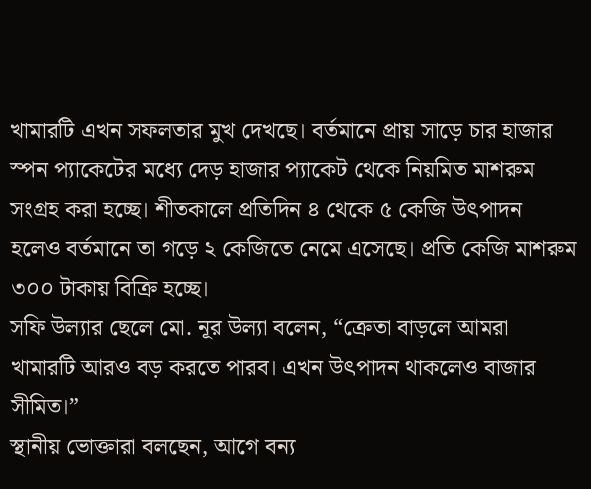খামারটি এখন সফলতার মুখ দেখছে। বর্তমানে প্রায় সাড়ে চার হাজার স্পন প্যাকেটের মধ্যে দেড় হাজার প্যাকেট থেকে নিয়মিত মাশরুম সংগ্রহ করা হচ্ছে। শীতকালে প্রতিদিন ৪ থেকে ৫ কেজি উৎপাদন হলেও বর্তমানে তা গড়ে ২ কেজিতে নেমে এসেছে। প্রতি কেজি মাশরুম ৩০০ টাকায় বিক্রি হচ্ছে।
সফি উল্যার ছেলে মো. নূর উল্যা বলেন, “ক্রেতা বাড়লে আমরা খামারটি আরও বড় করতে পারব। এখন উৎপাদন থাকলেও বাজার সীমিত।”
স্থানীয় ভোক্তারা বলছেন, আগে বন্য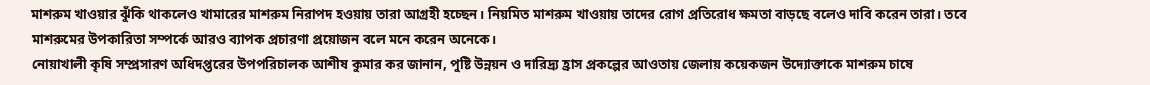মাশরুম খাওয়ার ঝুঁকি থাকলেও খামারের মাশরুম নিরাপদ হওয়ায় তারা আগ্রহী হচ্ছেন। নিয়মিত মাশরুম খাওয়ায় তাদের রোগ প্রতিরোধ ক্ষমতা বাড়ছে বলেও দাবি করেন তারা। তবে মাশরুমের উপকারিতা সম্পর্কে আরও ব্যাপক প্রচারণা প্রয়োজন বলে মনে করেন অনেকে।
নোয়াখালী কৃষি সম্প্রসারণ অধিদপ্তরের উপপরিচালক আশীষ কুমার কর জানান, পুষ্টি উন্নয়ন ও দারিদ্র্য হ্রাস প্রকল্পের আওতায় জেলায় কয়েকজন উদ্যোক্তাকে মাশরুম চাষে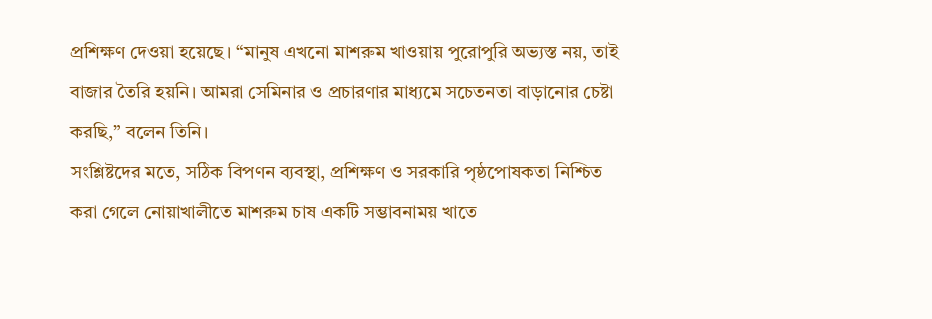প্রশিক্ষণ দেওয়া হয়েছে। “মানুষ এখনো মাশরুম খাওয়ায় পুরোপুরি অভ্যস্ত নয়, তাই বাজার তৈরি হয়নি। আমরা সেমিনার ও প্রচারণার মাধ্যমে সচেতনতা বাড়ানোর চেষ্টা করছি,” বলেন তিনি।
সংশ্লিষ্টদের মতে, সঠিক বিপণন ব্যবস্থা, প্রশিক্ষণ ও সরকারি পৃষ্ঠপোষকতা নিশ্চিত করা গেলে নোয়াখালীতে মাশরুম চাষ একটি সম্ভাবনাময় খাতে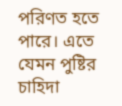পরিণত হতে পারে। এতে যেমন পুষ্টির চাহিদা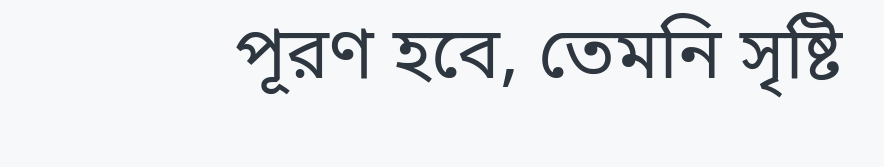পূরণ হবে, তেমনি সৃষ্টি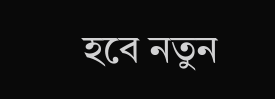হবে নতুন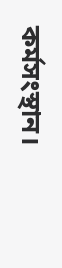কর্মসংস্থান।